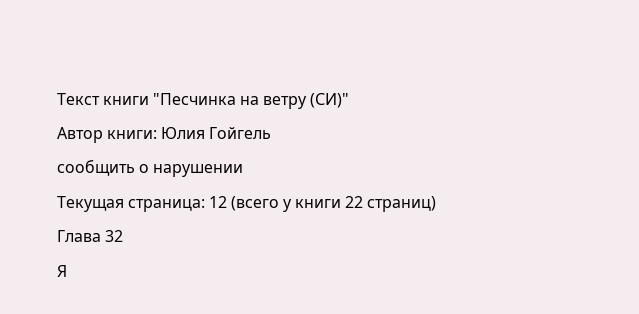Текст книги "Песчинка на ветру (СИ)"
Автор книги: Юлия Гойгель
сообщить о нарушении
Текущая страница: 12 (всего у книги 22 страниц)
Глава 32
Я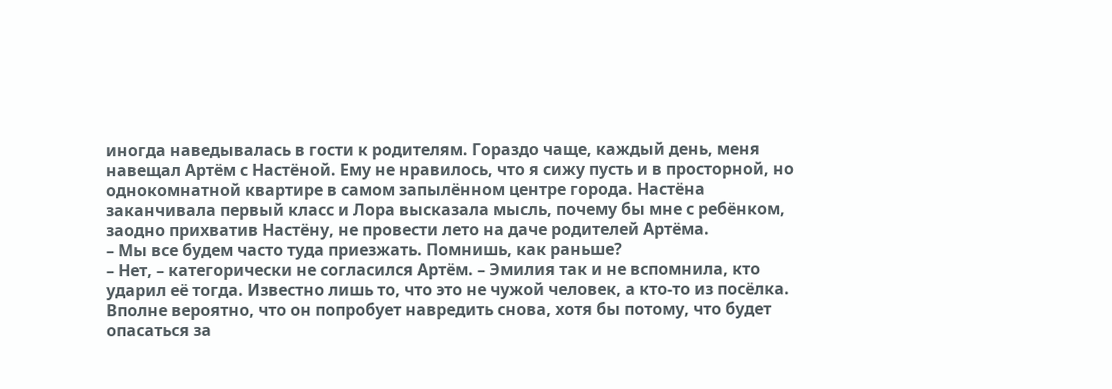иногда наведывалась в гости к родителям. Гораздо чаще, каждый день, меня навещал Артём с Настёной. Ему не нравилось, что я сижу пусть и в просторной, но однокомнатной квартире в самом запылённом центре города. Настёна заканчивала первый класс и Лора высказала мысль, почему бы мне с ребёнком, заодно прихватив Настёну, не провести лето на даче родителей Артёма.
– Мы все будем часто туда приезжать. Помнишь, как раньше?
– Нет, – категорически не согласился Артём. – Эмилия так и не вспомнила, кто ударил её тогда. Известно лишь то, что это не чужой человек, а кто-то из посёлка. Вполне вероятно, что он попробует навредить снова, хотя бы потому, что будет опасаться за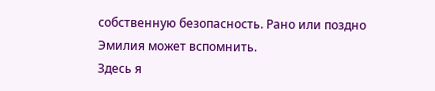собственную безопасность. Рано или поздно Эмилия может вспомнить.
Здесь я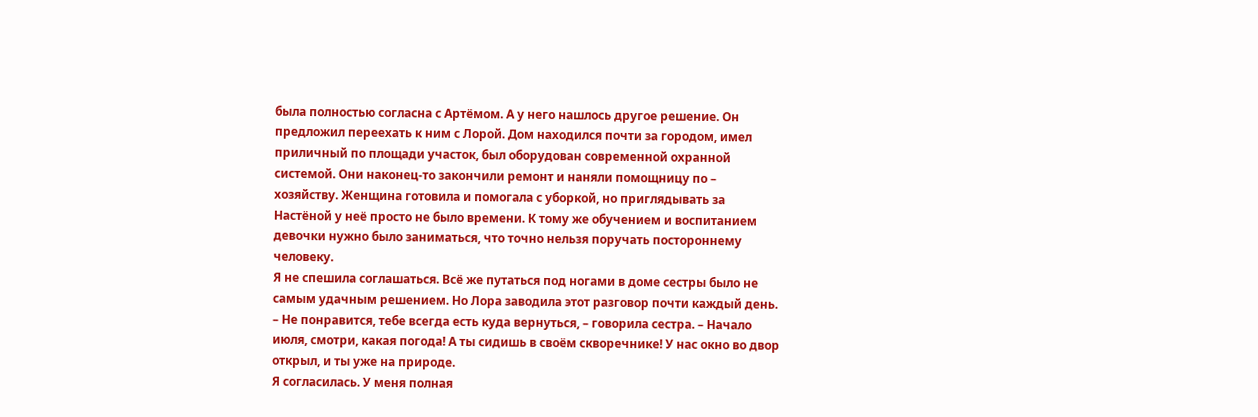была полностью согласна с Артёмом. А у него нашлось другое решение. Он предложил переехать к ним с Лорой. Дом находился почти за городом, имел приличный по площади участок, был оборудован современной охранной системой. Они наконец-то закончили ремонт и наняли помощницу по – хозяйству. Женщина готовила и помогала с уборкой, но приглядывать за Настёной у неё просто не было времени. К тому же обучением и воспитанием девочки нужно было заниматься, что точно нельзя поручать постороннему человеку.
Я не спешила соглашаться. Всё же путаться под ногами в доме сестры было не самым удачным решением. Но Лора заводила этот разговор почти каждый день.
– Не понравится, тебе всегда есть куда вернуться, – говорила сестра. – Начало июля, смотри, какая погода! А ты сидишь в своём скворечнике! У нас окно во двор открыл, и ты уже на природе.
Я согласилась. У меня полная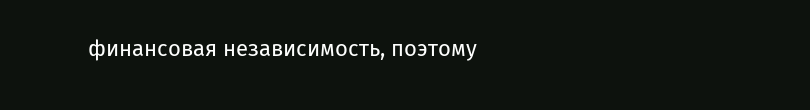финансовая независимость, поэтому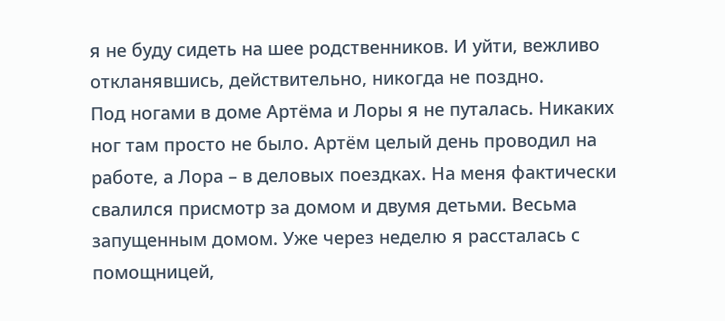я не буду сидеть на шее родственников. И уйти, вежливо откланявшись, действительно, никогда не поздно.
Под ногами в доме Артёма и Лоры я не путалась. Никаких ног там просто не было. Артём целый день проводил на работе, а Лора – в деловых поездках. На меня фактически свалился присмотр за домом и двумя детьми. Весьма запущенным домом. Уже через неделю я рассталась с помощницей,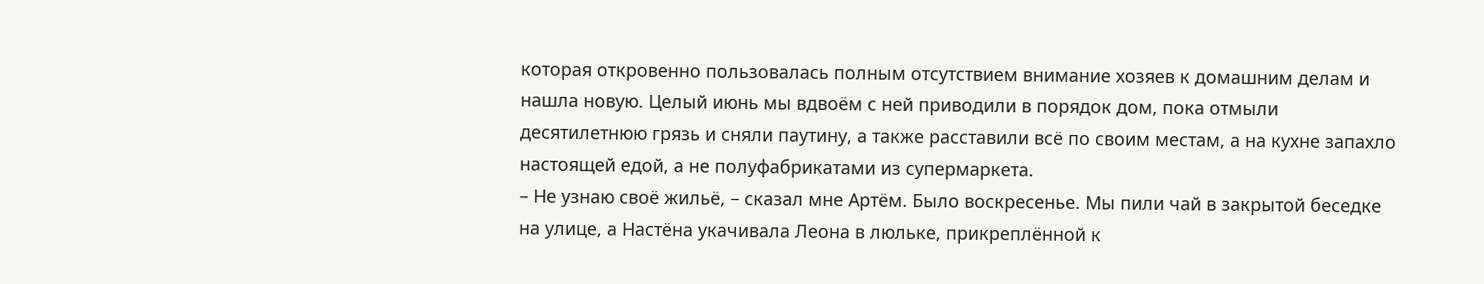которая откровенно пользовалась полным отсутствием внимание хозяев к домашним делам и нашла новую. Целый июнь мы вдвоём с ней приводили в порядок дом, пока отмыли десятилетнюю грязь и сняли паутину, а также расставили всё по своим местам, а на кухне запахло настоящей едой, а не полуфабрикатами из супермаркета.
– Не узнаю своё жильё, – сказал мне Артём. Было воскресенье. Мы пили чай в закрытой беседке на улице, а Настёна укачивала Леона в люльке, прикреплённой к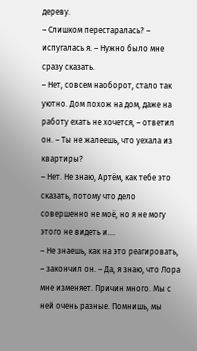дереву.
– Слишком перестаралась? – испугалась я. – Нужно было мне сразу сказать.
– Нет, совсем наоборот, стало так уютно. Дом похож на дом, даже на работу ехать не хочется, – ответил он. – Ты не жалеешь, что уехала из квартиры?
– Нет. Не знаю, Артём, как тебе это сказать, потому что дело совершенно не моё, но я не могу этого не видеть и….
– Не знаешь, как на это реагировать, – закончил он. – Да, я знаю, что Лора мне изменяет. Причин много. Мы с ней очень разные. Помнишь, мы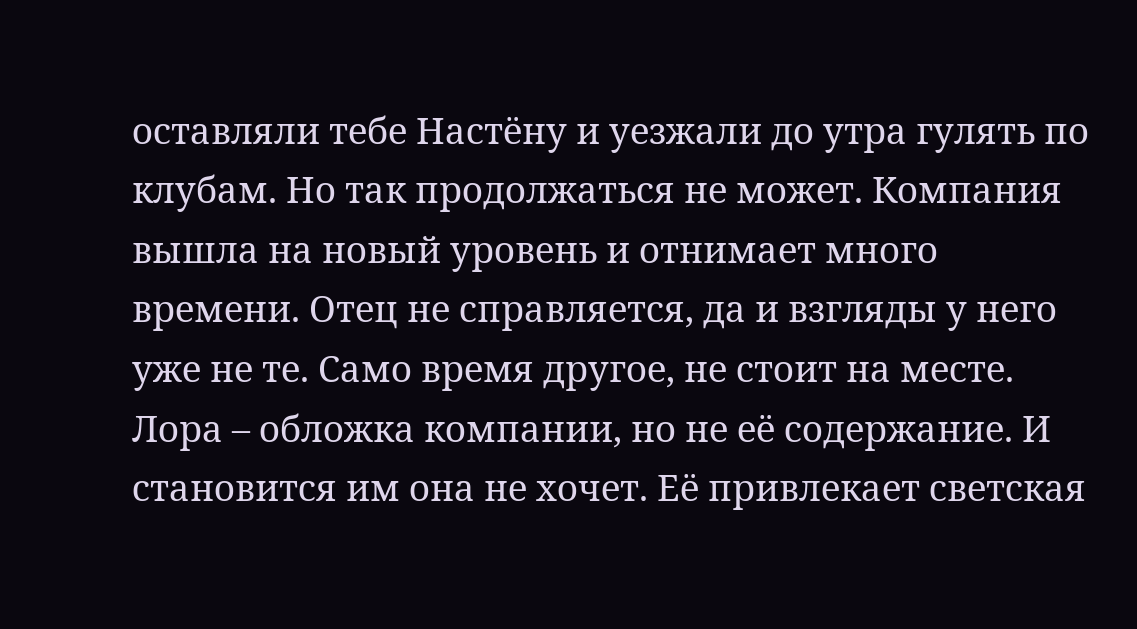оставляли тебе Настёну и уезжали до утра гулять по клубам. Но так продолжаться не может. Компания вышла на новый уровень и отнимает много времени. Отец не справляется, да и взгляды у него уже не те. Само время другое, не стоит на месте. Лора – обложка компании, но не её содержание. И становится им она не хочет. Её привлекает светская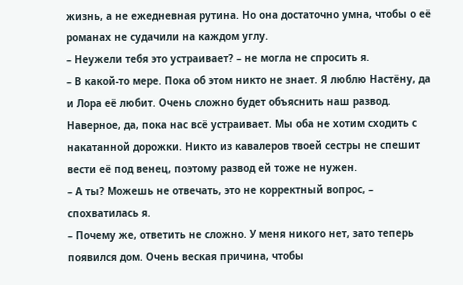жизнь, а не ежедневная рутина. Но она достаточно умна, чтобы о её романах не судачили на каждом углу.
– Неужели тебя это устраивает? – не могла не спросить я.
– В какой-то мере. Пока об этом никто не знает. Я люблю Настёну, да и Лора её любит. Очень сложно будет объяснить наш развод. Наверное, да, пока нас всё устраивает. Мы оба не хотим сходить с накатанной дорожки. Никто из кавалеров твоей сестры не спешит вести её под венец, поэтому развод ей тоже не нужен.
– А ты? Можешь не отвечать, это не корректный вопрос, – спохватилась я.
– Почему же, ответить не сложно. У меня никого нет, зато теперь появился дом. Очень веская причина, чтобы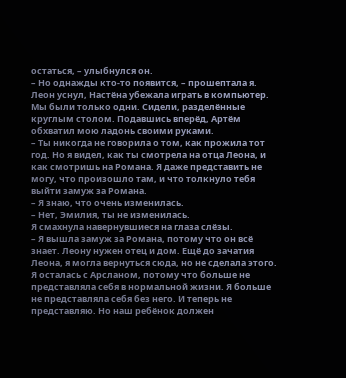остаться, – улыбнулся он.
– Но однажды кто-то появится, – прошептала я.
Леон уснул, Настёна убежала играть в компьютер. Мы были только одни. Сидели, разделённые круглым столом. Подавшись вперёд, Артём обхватил мою ладонь своими руками.
– Ты никогда не говорила о том, как прожила тот год. Но я видел, как ты смотрела на отца Леона, и как смотришь на Романа. Я даже представить не могу, что произошло там, и что толкнуло тебя выйти замуж за Романа.
– Я знаю, что очень изменилась.
– Нет, Эмилия, ты не изменилась.
Я смахнула навернувшиеся на глаза слёзы.
– Я вышла замуж за Романа, потому что он всё знает. Леону нужен отец и дом. Ещё до зачатия Леона, я могла вернуться сюда, но не сделала этого. Я осталась с Арсланом, потому что больше не представляла себя в нормальной жизни. Я больше не представляла себя без него. И теперь не представляю. Но наш ребёнок должен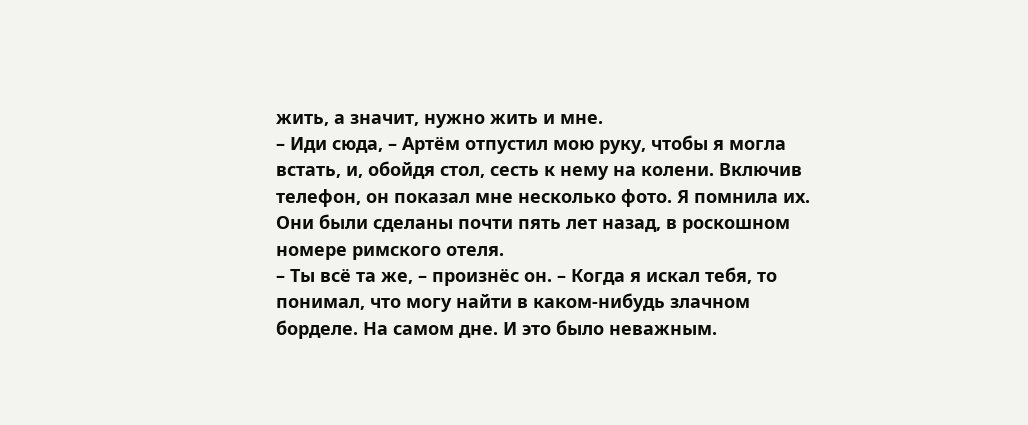жить, а значит, нужно жить и мне.
– Иди сюда, – Артём отпустил мою руку, чтобы я могла встать, и, обойдя стол, сесть к нему на колени. Включив телефон, он показал мне несколько фото. Я помнила их. Они были сделаны почти пять лет назад, в роскошном номере римского отеля.
– Ты всё та же, – произнёс он. – Когда я искал тебя, то понимал, что могу найти в каком-нибудь злачном борделе. На самом дне. И это было неважным.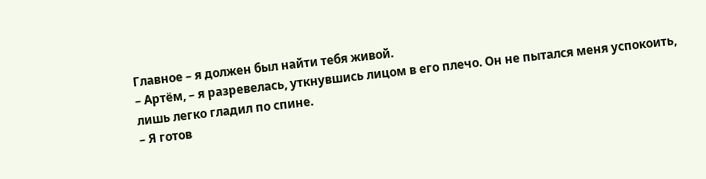Главное – я должен был найти тебя живой.
– Артём, – я разревелась, уткнувшись лицом в его плечо. Он не пытался меня успокоить, лишь легко гладил по спине.
– Я готов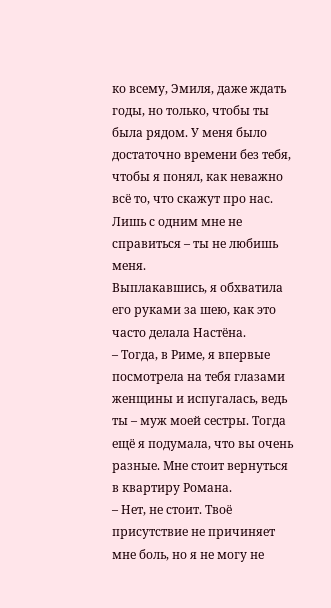ко всему, Эмиля, даже ждать годы, но только, чтобы ты была рядом. У меня было достаточно времени без тебя, чтобы я понял, как неважно всё то, что скажут про нас. Лишь с одним мне не справиться – ты не любишь меня.
Выплакавшись, я обхватила его руками за шею, как это часто делала Настёна.
– Тогда, в Риме, я впервые посмотрела на тебя глазами женщины и испугалась, ведь ты – муж моей сестры. Тогда ещё я подумала, что вы очень разные. Мне стоит вернуться в квартиру Романа.
– Нет, не стоит. Твоё присутствие не причиняет мне боль, но я не могу не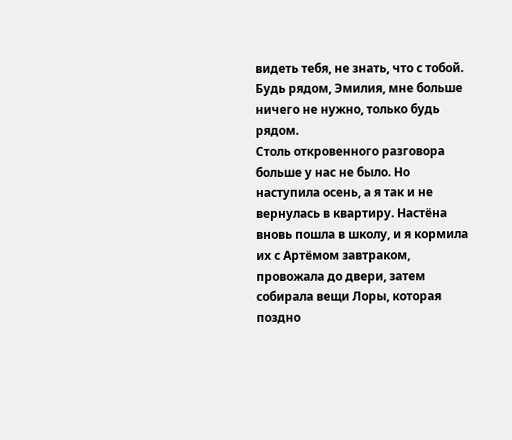видеть тебя, не знать, что с тобой. Будь рядом, Эмилия, мне больше ничего не нужно, только будь рядом.
Столь откровенного разговора больше у нас не было. Но наступила осень, а я так и не вернулась в квартиру. Настёна вновь пошла в школу, и я кормила их с Артёмом завтраком, провожала до двери, затем собирала вещи Лоры, которая поздно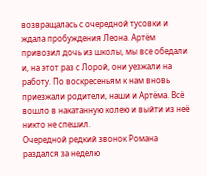возвращалась с очередной тусовки и ждала пробуждения Леона. Артём привозил дочь из школы, мы все обедали и, на этот раз с Лорой, они уезжали на работу. По воскресеньям к нам вновь приезжали родители, наши и Артёма. Всё вошло в накатанную колею и выйти из неё никто не спешил.
Очередной редкий звонок Романа раздался за неделю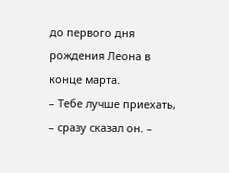до первого дня рождения Леона в конце марта.
– Тебе лучше приехать, – сразу сказал он. –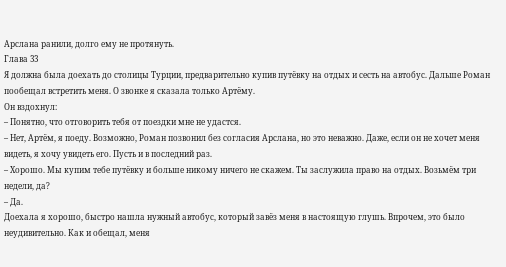Арслана ранили, долго ему не протянуть.
Глава 33
Я должна была доехать до столицы Турции, предварительно купив путёвку на отдых и сесть на автобус. Дальше Роман пообещал встретить меня. О звонке я сказала только Артёму.
Он вздохнул:
– Понятно, что отговорить тебя от поездки мне не удастся.
– Нет, Артём, я поеду. Возможно, Роман позвонил без согласия Арслана, но это неважно. Даже, если он не хочет меня видеть, я хочу увидеть его. Пусть и в последний раз.
– Хорошо. Мы купим тебе путёвку и больше никому ничего не скажем. Ты заслужила право на отдых. Возьмём три недели, да?
– Да.
Доехала я хорошо, быстро нашла нужный автобус, который завёз меня в настоящую глушь. Впрочем, это было неудивительно. Как и обещал, меня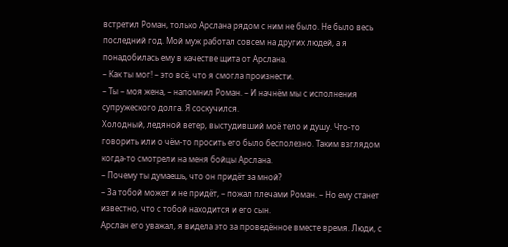встретил Роман, только Арслана рядом с ним не было. Не было весь последний год. Мой муж работал совсем на других людей, а я понадобилась ему в качестве щита от Арслана.
– Как ты мог! – это всё, что я смогла произнести.
– Ты – моя жена, – напомнил Роман. – И начнём мы с исполнения супружеского долга. Я соскучился.
Холодный, ледяной ветер, выстудивший моё тело и душу. Что-то говорить или о чём-то просить его было бесполезно. Таким взглядом когда-то смотрели на меня бойцы Арслана.
– Почему ты думаешь, что он придёт за мной?
– За тобой может и не придёт, – пожал плечами Роман. – Но ему станет известно, что с тобой находится и его сын.
Арслан его уважал, я видела это за проведённое вместе время. Люди, с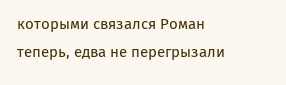которыми связался Роман теперь, едва не перегрызали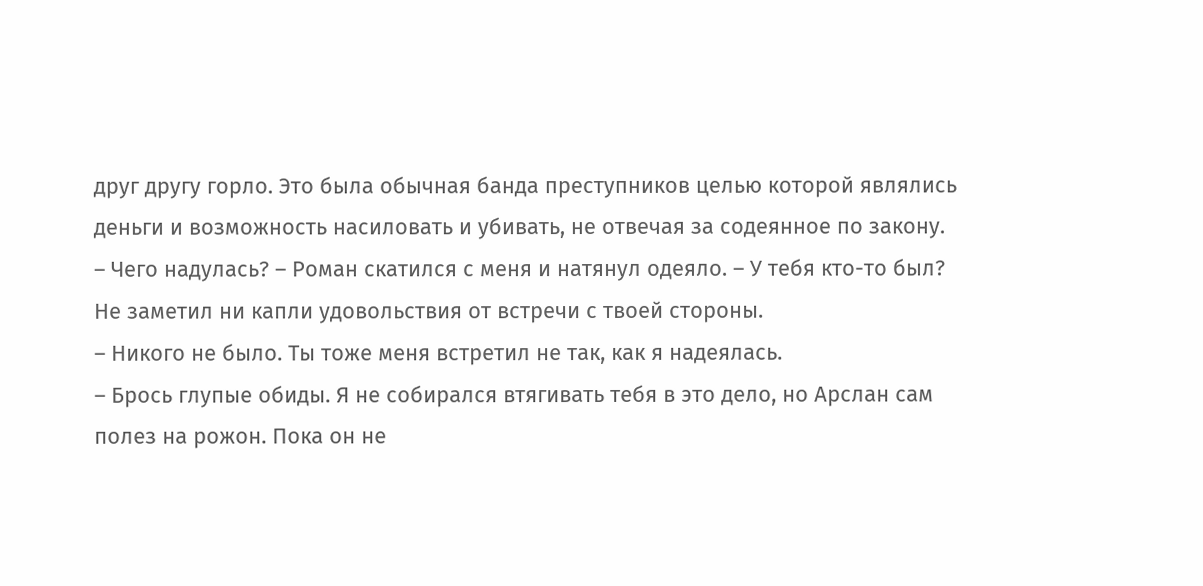друг другу горло. Это была обычная банда преступников целью которой являлись деньги и возможность насиловать и убивать, не отвечая за содеянное по закону.
– Чего надулась? – Роман скатился с меня и натянул одеяло. – У тебя кто-то был? Не заметил ни капли удовольствия от встречи с твоей стороны.
– Никого не было. Ты тоже меня встретил не так, как я надеялась.
– Брось глупые обиды. Я не собирался втягивать тебя в это дело, но Арслан сам полез на рожон. Пока он не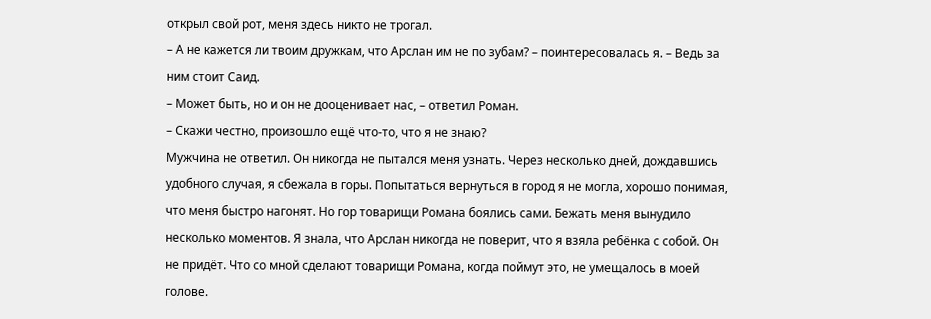открыл свой рот, меня здесь никто не трогал.
– А не кажется ли твоим дружкам, что Арслан им не по зубам? – поинтересовалась я. – Ведь за ним стоит Саид.
– Может быть, но и он не дооценивает нас, – ответил Роман.
– Скажи честно, произошло ещё что-то, что я не знаю?
Мужчина не ответил. Он никогда не пытался меня узнать. Через несколько дней, дождавшись удобного случая, я сбежала в горы. Попытаться вернуться в город я не могла, хорошо понимая, что меня быстро нагонят. Но гор товарищи Романа боялись сами. Бежать меня вынудило несколько моментов. Я знала, что Арслан никогда не поверит, что я взяла ребёнка с собой. Он не придёт. Что со мной сделают товарищи Романа, когда поймут это, не умещалось в моей голове.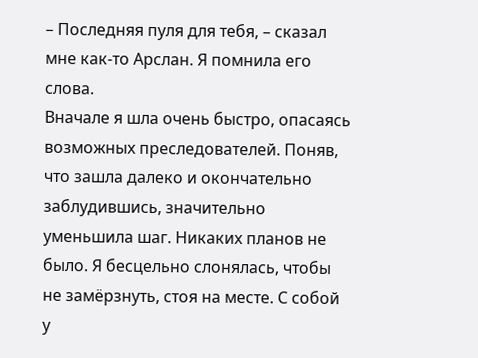– Последняя пуля для тебя, – сказал мне как-то Арслан. Я помнила его слова.
Вначале я шла очень быстро, опасаясь возможных преследователей. Поняв, что зашла далеко и окончательно заблудившись, значительно уменьшила шаг. Никаких планов не было. Я бесцельно слонялась, чтобы не замёрзнуть, стоя на месте. С собой у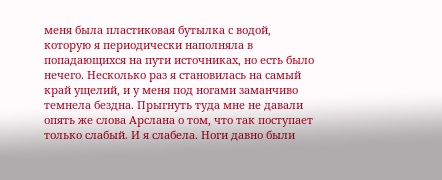меня была пластиковая бутылка с водой, которую я периодически наполняла в попадающихся на пути источниках, но есть было нечего. Несколько раз я становилась на самый край ущелий, и у меня под ногами заманчиво темнела бездна. Прыгнуть туда мне не давали опять же слова Арслана о том, что так поступает только слабый. И я слабела. Ноги давно были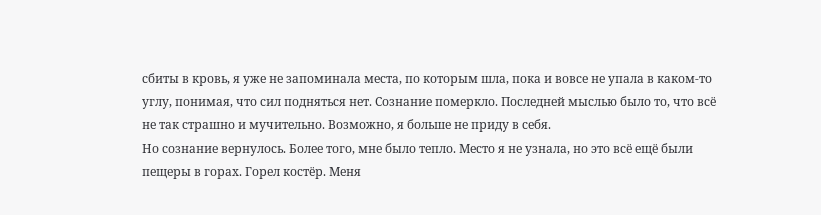сбиты в кровь, я уже не запоминала места, по которым шла, пока и вовсе не упала в каком-то углу, понимая, что сил подняться нет. Сознание померкло. Последней мыслью было то, что всё не так страшно и мучительно. Возможно, я больше не приду в себя.
Но сознание вернулось. Более того, мне было тепло. Место я не узнала, но это всё ещё были пещеры в горах. Горел костёр. Меня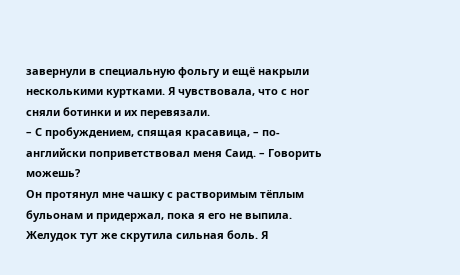завернули в специальную фольгу и ещё накрыли несколькими куртками. Я чувствовала, что с ног сняли ботинки и их перевязали.
– С пробуждением, спящая красавица, – по-английски поприветствовал меня Саид. – Говорить можешь?
Он протянул мне чашку с растворимым тёплым бульонам и придержал, пока я его не выпила. Желудок тут же скрутила сильная боль. Я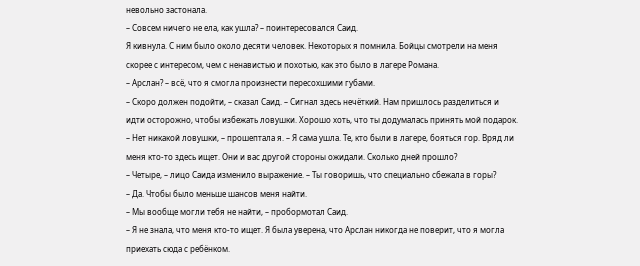невольно застонала.
– Совсем ничего не ела, как ушла? – поинтересовался Саид.
Я кивнула. С ним было около десяти человек. Некоторых я помнила. Бойцы смотрели на меня скорее с интересом, чем с ненавистью и похотью, как это было в лагере Романа.
– Арслан? – всё, что я смогла произнести пересохшими губами.
– Скоро должен подойти, – сказал Саид. – Сигнал здесь нечёткий. Нам пришлось разделиться и идти осторожно, чтобы избежать ловушки. Хорошо хоть, что ты додумалась принять мой подарок.
– Нет никакой ловушки, – прошептала я. – Я сама ушла. Те, кто были в лагере, бояться гор. Вряд ли меня кто-то здесь ищет. Они и вас другой стороны ожидали. Сколько дней прошло?
– Четыре, – лицо Саида изменило выражение. – Ты говоришь, что специально сбежала в горы?
– Да. Чтобы было меньше шансов меня найти.
– Мы вообще могли тебя не найти, – пробормотал Саид.
– Я не знала, что меня кто-то ищет. Я была уверена, что Арслан никогда не поверит, что я могла приехать сюда с ребёнком.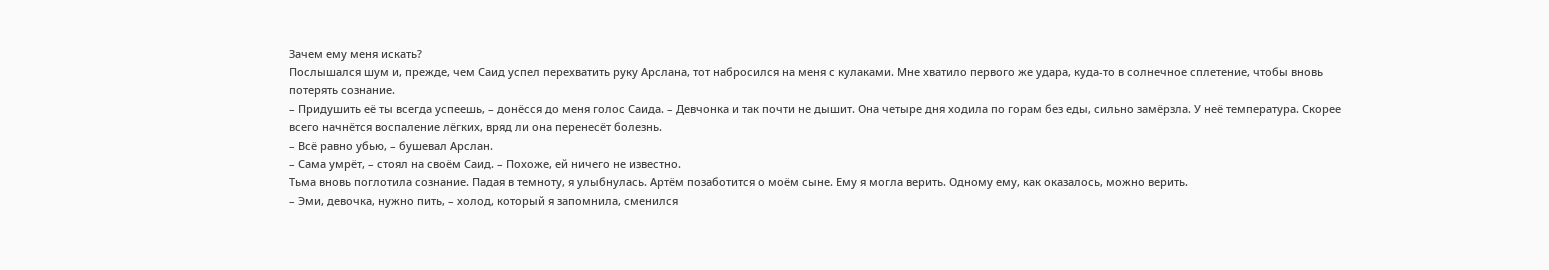Зачем ему меня искать?
Послышался шум и, прежде, чем Саид успел перехватить руку Арслана, тот набросился на меня с кулаками. Мне хватило первого же удара, куда-то в солнечное сплетение, чтобы вновь потерять сознание.
– Придушить её ты всегда успеешь, – донёсся до меня голос Саида. – Девчонка и так почти не дышит. Она четыре дня ходила по горам без еды, сильно замёрзла. У неё температура. Скорее всего начнётся воспаление лёгких, вряд ли она перенесёт болезнь.
– Всё равно убью, – бушевал Арслан.
– Сама умрёт, – стоял на своём Саид. – Похоже, ей ничего не известно.
Тьма вновь поглотила сознание. Падая в темноту, я улыбнулась. Артём позаботится о моём сыне. Ему я могла верить. Одному ему, как оказалось, можно верить.
– Эми, девочка, нужно пить, – холод, который я запомнила, сменился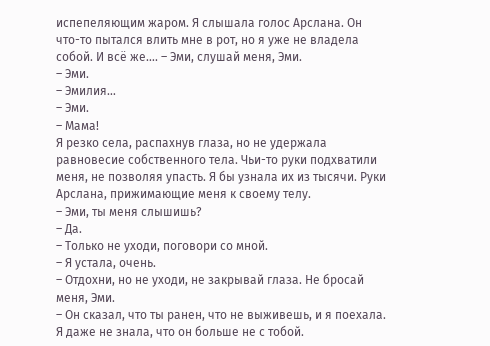испепеляющим жаром. Я слышала голос Арслана. Он что-то пытался влить мне в рот, но я уже не владела собой. И всё же…. – Эми, слушай меня, Эми.
– Эми.
– Эмилия…
– Эми.
– Мама!
Я резко села, распахнув глаза, но не удержала равновесие собственного тела. Чьи-то руки подхватили меня, не позволяя упасть. Я бы узнала их из тысячи. Руки Арслана, прижимающие меня к своему телу.
– Эми, ты меня слышишь?
– Да.
– Только не уходи, поговори со мной.
– Я устала, очень.
– Отдохни, но не уходи, не закрывай глаза. Не бросай меня, Эми.
– Он сказал, что ты ранен, что не выживешь, и я поехала. Я даже не знала, что он больше не с тобой.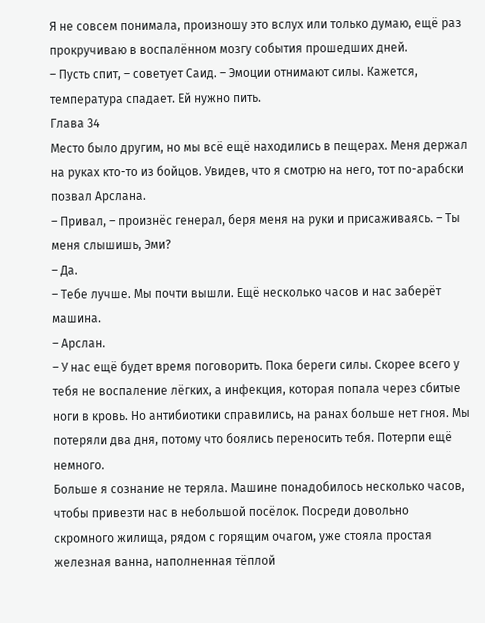Я не совсем понимала, произношу это вслух или только думаю, ещё раз прокручиваю в воспалённом мозгу события прошедших дней.
– Пусть спит, – советует Саид. – Эмоции отнимают силы. Кажется, температура спадает. Ей нужно пить.
Глава 34
Место было другим, но мы всё ещё находились в пещерах. Меня держал на руках кто-то из бойцов. Увидев, что я смотрю на него, тот по-арабски позвал Арслана.
– Привал, – произнёс генерал, беря меня на руки и присаживаясь. – Ты меня слышишь, Эми?
– Да.
– Тебе лучше. Мы почти вышли. Ещё несколько часов и нас заберёт машина.
– Арслан.
– У нас ещё будет время поговорить. Пока береги силы. Скорее всего у тебя не воспаление лёгких, а инфекция, которая попала через сбитые ноги в кровь. Но антибиотики справились, на ранах больше нет гноя. Мы потеряли два дня, потому что боялись переносить тебя. Потерпи ещё немного.
Больше я сознание не теряла. Машине понадобилось несколько часов, чтобы привезти нас в небольшой посёлок. Посреди довольно скромного жилища, рядом с горящим очагом, уже стояла простая железная ванна, наполненная тёплой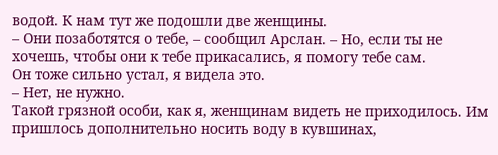водой. К нам тут же подошли две женщины.
– Они позаботятся о тебе, – сообщил Арслан. – Но, если ты не хочешь, чтобы они к тебе прикасались, я помогу тебе сам.
Он тоже сильно устал, я видела это.
– Нет, не нужно.
Такой грязной особи, как я, женщинам видеть не приходилось. Им пришлось дополнительно носить воду в кувшинах,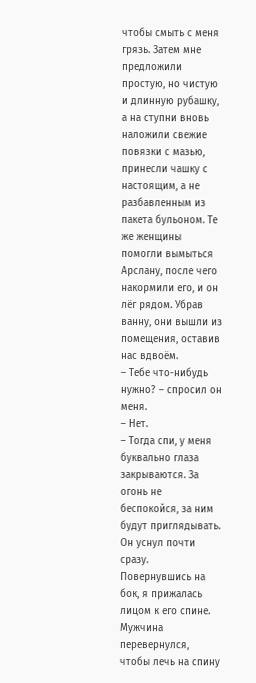чтобы смыть с меня грязь. Затем мне предложили простую, но чистую и длинную рубашку, а на ступни вновь наложили свежие повязки с мазью, принесли чашку с настоящим, а не разбавленным из пакета бульоном. Те же женщины помогли вымыться Арслану, после чего накормили его, и он лёг рядом. Убрав ванну, они вышли из помещения, оставив нас вдвоём.
– Тебе что-нибудь нужно? – спросил он меня.
– Нет.
– Тогда спи, у меня буквально глаза закрываются. За огонь не беспокойся, за ним будут приглядывать.
Он уснул почти сразу. Повернувшись на бок, я прижалась лицом к его спине. Мужчина перевернулся, чтобы лечь на спину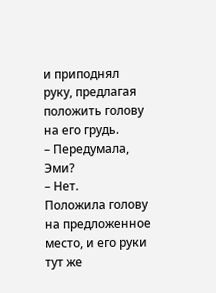и приподнял руку, предлагая положить голову на его грудь.
– Передумала, Эми?
– Нет.
Положила голову на предложенное место, и его руки тут же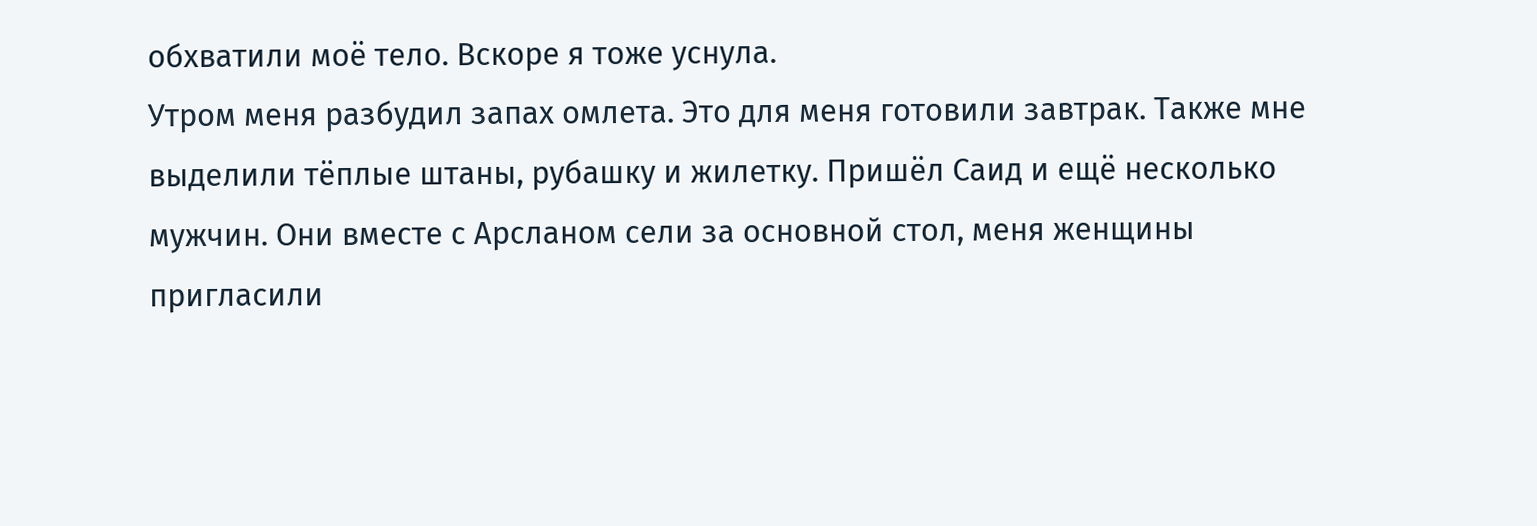обхватили моё тело. Вскоре я тоже уснула.
Утром меня разбудил запах омлета. Это для меня готовили завтрак. Также мне выделили тёплые штаны, рубашку и жилетку. Пришёл Саид и ещё несколько мужчин. Они вместе с Арсланом сели за основной стол, меня женщины пригласили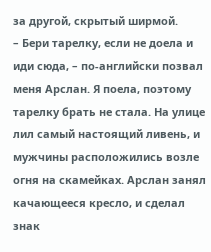за другой, скрытый ширмой.
– Бери тарелку, если не доела и иди сюда, – по-английски позвал меня Арслан. Я поела, поэтому тарелку брать не стала. На улице лил самый настоящий ливень, и мужчины расположились возле огня на скамейках. Арслан занял качающееся кресло, и сделал знак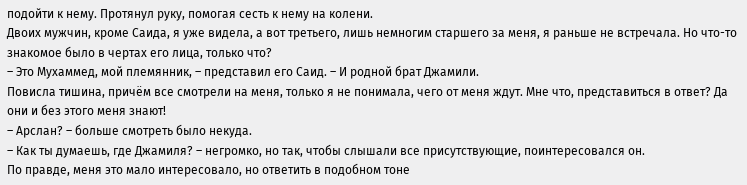подойти к нему. Протянул руку, помогая сесть к нему на колени.
Двоих мужчин, кроме Саида, я уже видела, а вот третьего, лишь немногим старшего за меня, я раньше не встречала. Но что-то знакомое было в чертах его лица, только что?
– Это Мухаммед, мой племянник, – представил его Саид. – И родной брат Джамили.
Повисла тишина, причём все смотрели на меня, только я не понимала, чего от меня ждут. Мне что, представиться в ответ? Да они и без этого меня знают!
– Арслан? – больше смотреть было некуда.
– Как ты думаешь, где Джамиля? – негромко, но так, чтобы слышали все присутствующие, поинтересовался он.
По правде, меня это мало интересовало, но ответить в подобном тоне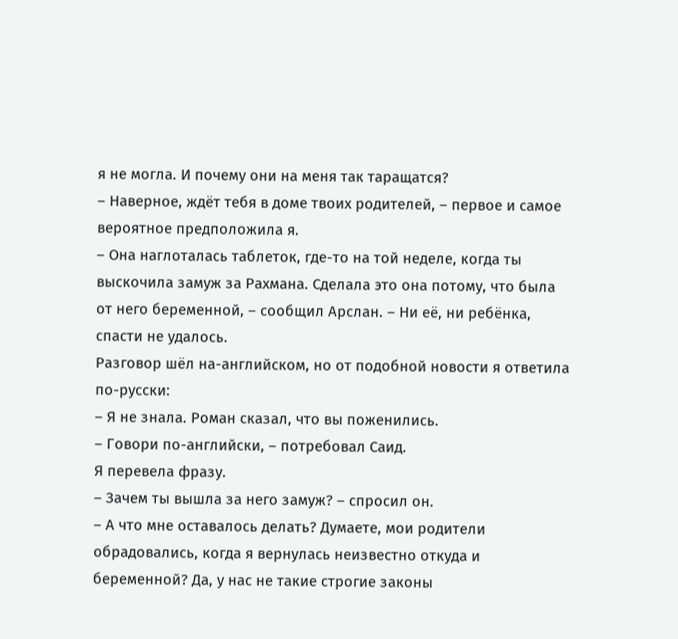я не могла. И почему они на меня так таращатся?
– Наверное, ждёт тебя в доме твоих родителей, – первое и самое вероятное предположила я.
– Она наглоталась таблеток, где-то на той неделе, когда ты выскочила замуж за Рахмана. Сделала это она потому, что была от него беременной, – сообщил Арслан. – Ни её, ни ребёнка, спасти не удалось.
Разговор шёл на-английском, но от подобной новости я ответила по-русски:
– Я не знала. Роман сказал, что вы поженились.
– Говори по-английски, – потребовал Саид.
Я перевела фразу.
– Зачем ты вышла за него замуж? – спросил он.
– А что мне оставалось делать? Думаете, мои родители обрадовались, когда я вернулась неизвестно откуда и беременной? Да, у нас не такие строгие законы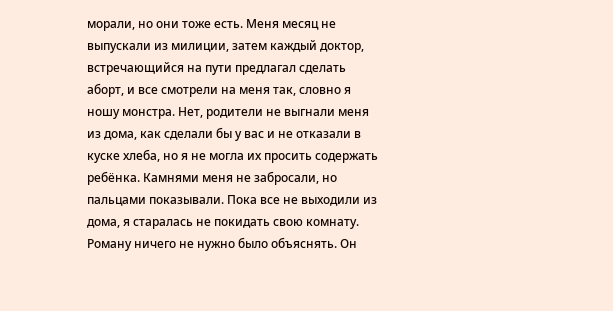морали, но они тоже есть. Меня месяц не выпускали из милиции, затем каждый доктор, встречающийся на пути предлагал сделать аборт, и все смотрели на меня так, словно я ношу монстра. Нет, родители не выгнали меня из дома, как сделали бы у вас и не отказали в куске хлеба, но я не могла их просить содержать ребёнка. Камнями меня не забросали, но пальцами показывали. Пока все не выходили из дома, я старалась не покидать свою комнату. Роману ничего не нужно было объяснять. Он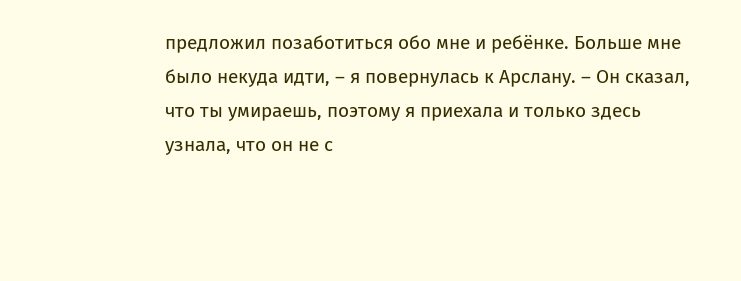предложил позаботиться обо мне и ребёнке. Больше мне было некуда идти, – я повернулась к Арслану. – Он сказал, что ты умираешь, поэтому я приехала и только здесь узнала, что он не с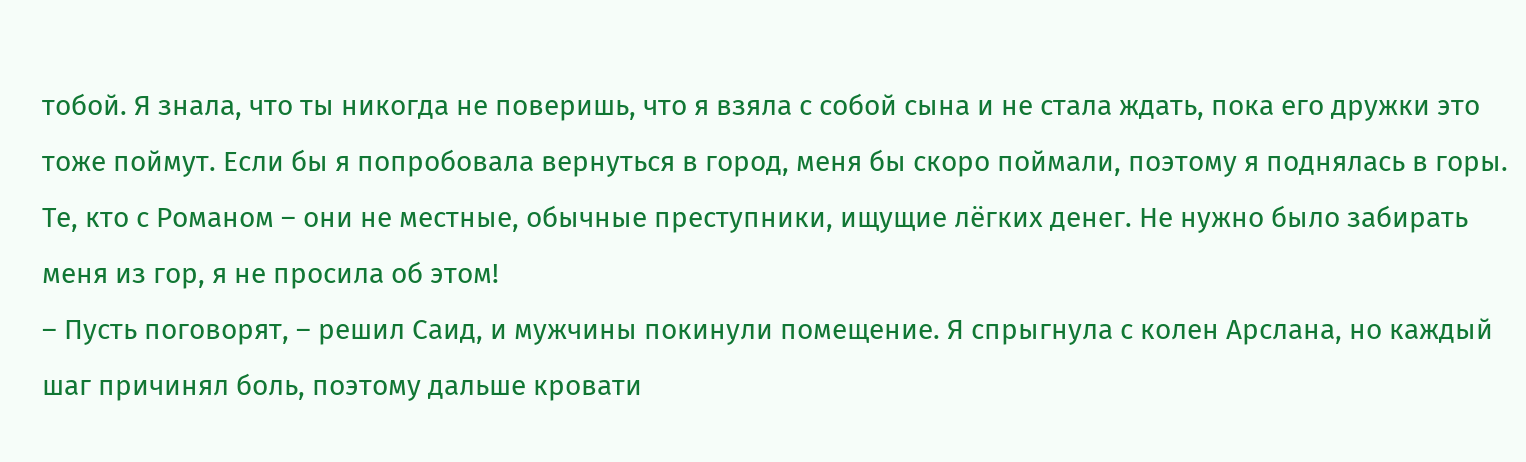тобой. Я знала, что ты никогда не поверишь, что я взяла с собой сына и не стала ждать, пока его дружки это тоже поймут. Если бы я попробовала вернуться в город, меня бы скоро поймали, поэтому я поднялась в горы. Те, кто с Романом – они не местные, обычные преступники, ищущие лёгких денег. Не нужно было забирать меня из гор, я не просила об этом!
– Пусть поговорят, – решил Саид, и мужчины покинули помещение. Я спрыгнула с колен Арслана, но каждый шаг причинял боль, поэтому дальше кровати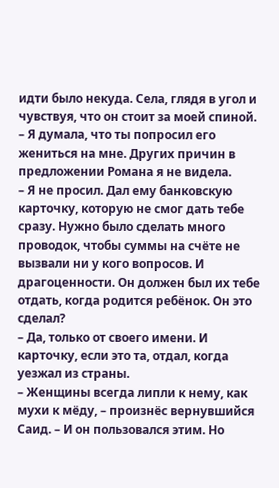идти было некуда. Села, глядя в угол и чувствуя, что он стоит за моей спиной.
– Я думала, что ты попросил его жениться на мне. Других причин в предложении Романа я не видела.
– Я не просил. Дал ему банковскую карточку, которую не смог дать тебе сразу. Нужно было сделать много проводок, чтобы суммы на счёте не вызвали ни у кого вопросов. И драгоценности. Он должен был их тебе отдать, когда родится ребёнок. Он это сделал?
– Да, только от своего имени. И карточку, если это та, отдал, когда уезжал из страны.
– Женщины всегда липли к нему, как мухи к мёду, – произнёс вернувшийся Саид. – И он пользовался этим. Но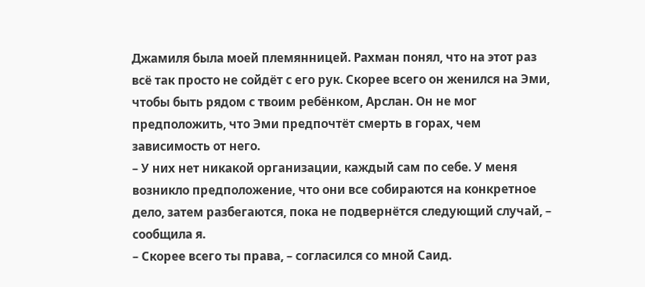Джамиля была моей племянницей. Рахман понял, что на этот раз всё так просто не сойдёт с его рук. Скорее всего он женился на Эми, чтобы быть рядом с твоим ребёнком, Арслан. Он не мог предположить, что Эми предпочтёт смерть в горах, чем зависимость от него.
– У них нет никакой организации, каждый сам по себе. У меня возникло предположение, что они все собираются на конкретное дело, затем разбегаются, пока не подвернётся следующий случай, – сообщила я.
– Скорее всего ты права, – согласился со мной Саид.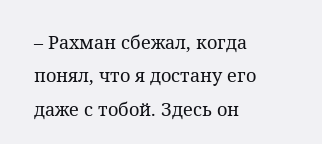– Рахман сбежал, когда понял, что я достану его даже с тобой. Здесь он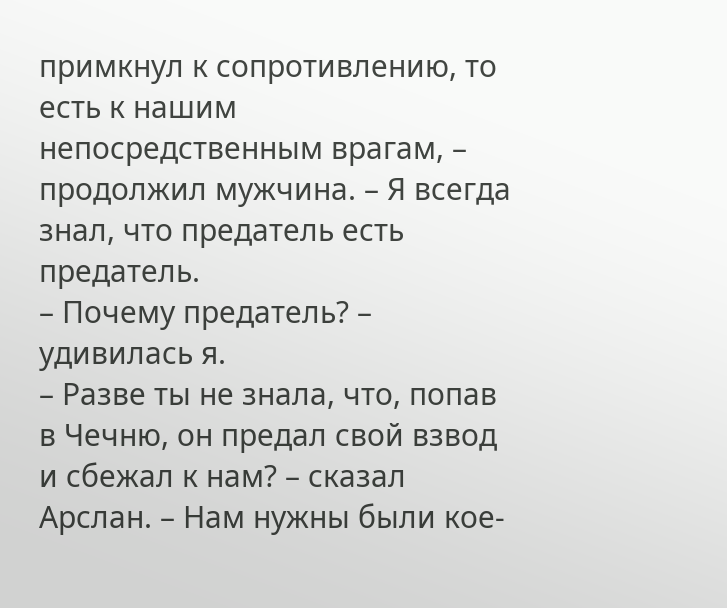примкнул к сопротивлению, то есть к нашим непосредственным врагам, – продолжил мужчина. – Я всегда знал, что предатель есть предатель.
– Почему предатель? – удивилась я.
– Разве ты не знала, что, попав в Чечню, он предал свой взвод и сбежал к нам? – сказал Арслан. – Нам нужны были кое-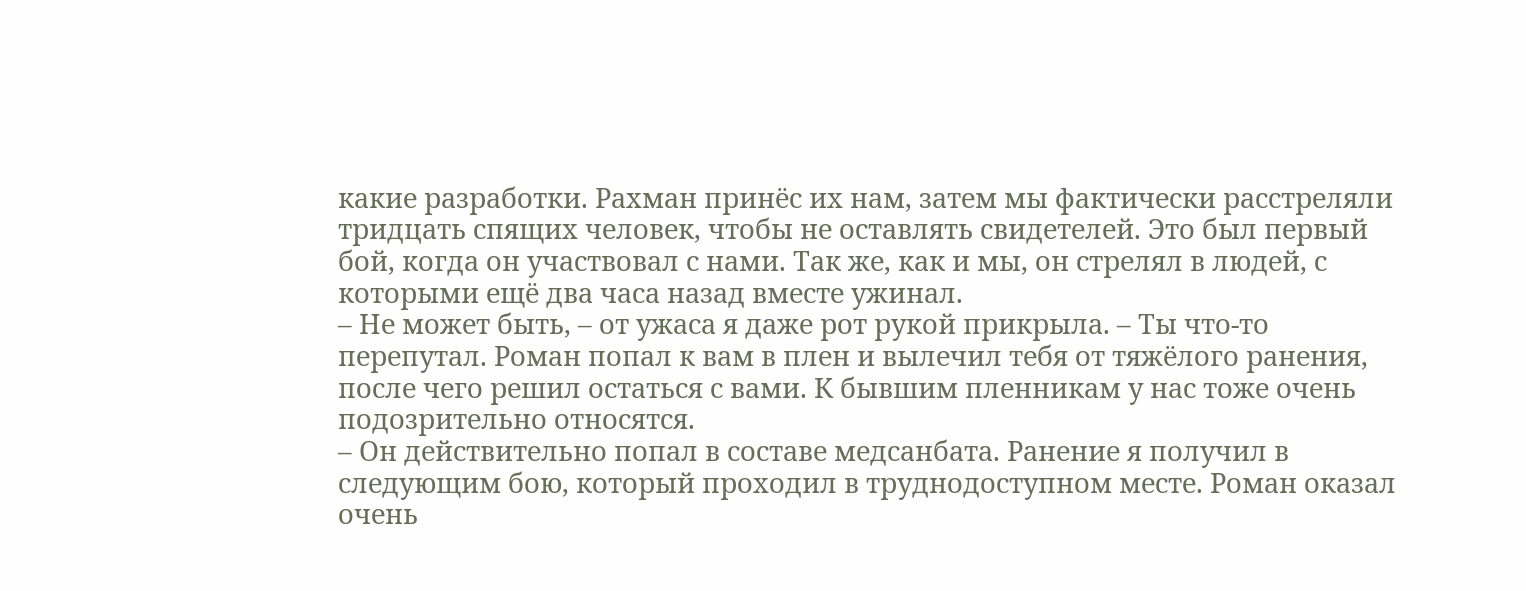какие разработки. Рахман принёс их нам, затем мы фактически расстреляли тридцать спящих человек, чтобы не оставлять свидетелей. Это был первый бой, когда он участвовал с нами. Так же, как и мы, он стрелял в людей, с которыми ещё два часа назад вместе ужинал.
– Не может быть, – от ужаса я даже рот рукой прикрыла. – Ты что-то перепутал. Роман попал к вам в плен и вылечил тебя от тяжёлого ранения, после чего решил остаться с вами. К бывшим пленникам у нас тоже очень подозрительно относятся.
– Он действительно попал в составе медсанбата. Ранение я получил в следующим бою, который проходил в труднодоступном месте. Роман оказал очень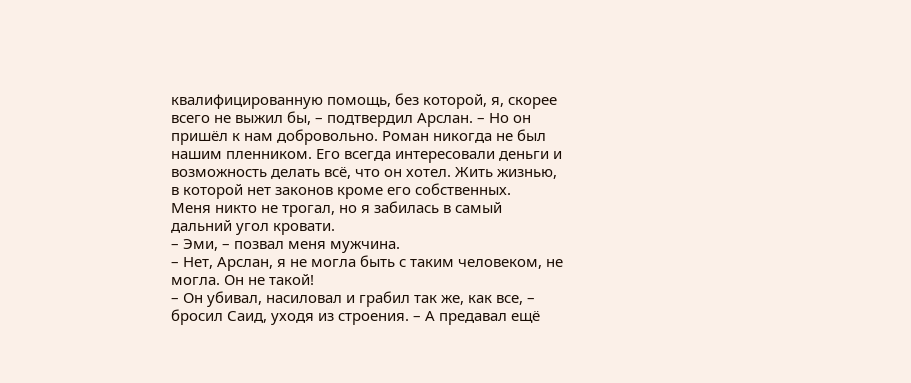квалифицированную помощь, без которой, я, скорее всего не выжил бы, – подтвердил Арслан. – Но он пришёл к нам добровольно. Роман никогда не был нашим пленником. Его всегда интересовали деньги и возможность делать всё, что он хотел. Жить жизнью, в которой нет законов кроме его собственных.
Меня никто не трогал, но я забилась в самый дальний угол кровати.
– Эми, – позвал меня мужчина.
– Нет, Арслан, я не могла быть с таким человеком, не могла. Он не такой!
– Он убивал, насиловал и грабил так же, как все, – бросил Саид, уходя из строения. – А предавал ещё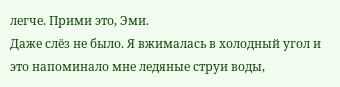легче. Прими это, Эми.
Даже слёз не было. Я вжималась в холодный угол и это напоминало мне ледяные струи воды,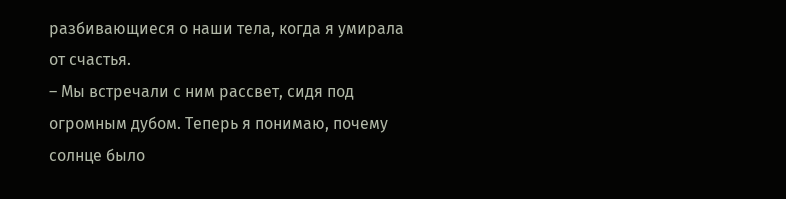разбивающиеся о наши тела, когда я умирала от счастья.
– Мы встречали с ним рассвет, сидя под огромным дубом. Теперь я понимаю, почему солнце было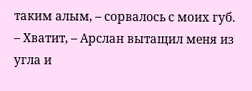таким алым, – сорвалось с моих губ.
– Хватит, – Арслан вытащил меня из угла и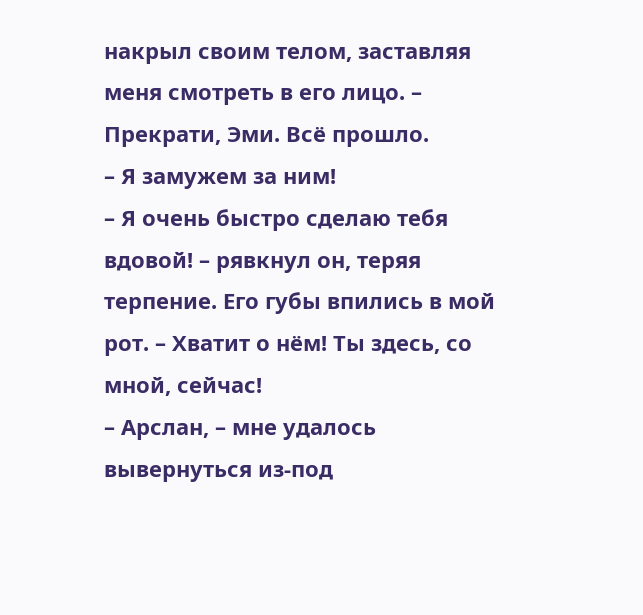накрыл своим телом, заставляя меня смотреть в его лицо. – Прекрати, Эми. Всё прошло.
– Я замужем за ним!
– Я очень быстро сделаю тебя вдовой! – рявкнул он, теряя терпение. Его губы впились в мой рот. – Хватит о нём! Ты здесь, со мной, сейчас!
– Арслан, – мне удалось вывернуться из-под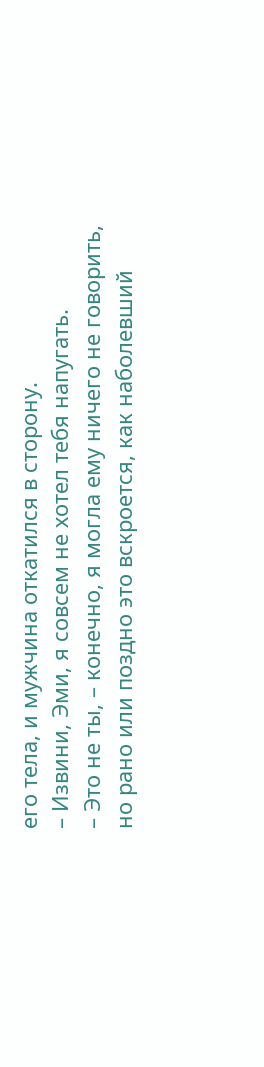его тела, и мужчина откатился в сторону.
– Извини, Эми, я совсем не хотел тебя напугать.
– Это не ты, – конечно, я могла ему ничего не говорить, но рано или поздно это вскроется, как наболевший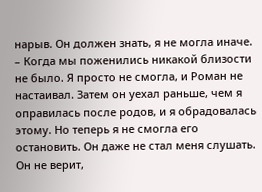нарыв. Он должен знать, я не могла иначе. – Когда мы поженились никакой близости не было. Я просто не смогла, и Роман не настаивал. Затем он уехал раньше, чем я оправилась после родов, и я обрадовалась этому. Но теперь я не смогла его остановить. Он даже не стал меня слушать. Он не верит,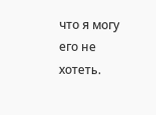что я могу его не хотеть.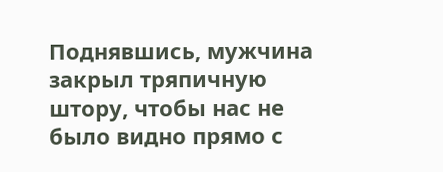Поднявшись, мужчина закрыл тряпичную штору, чтобы нас не было видно прямо с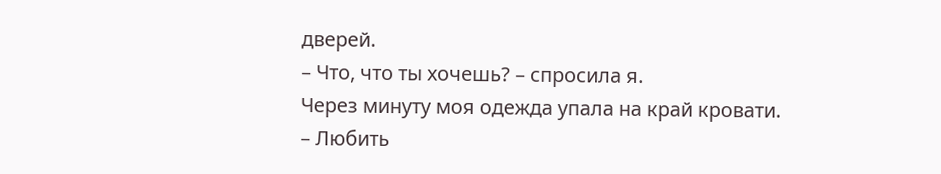дверей.
– Что, что ты хочешь? – спросила я.
Через минуту моя одежда упала на край кровати.
– Любить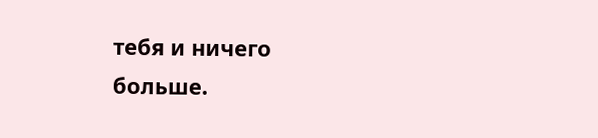тебя и ничего больше.